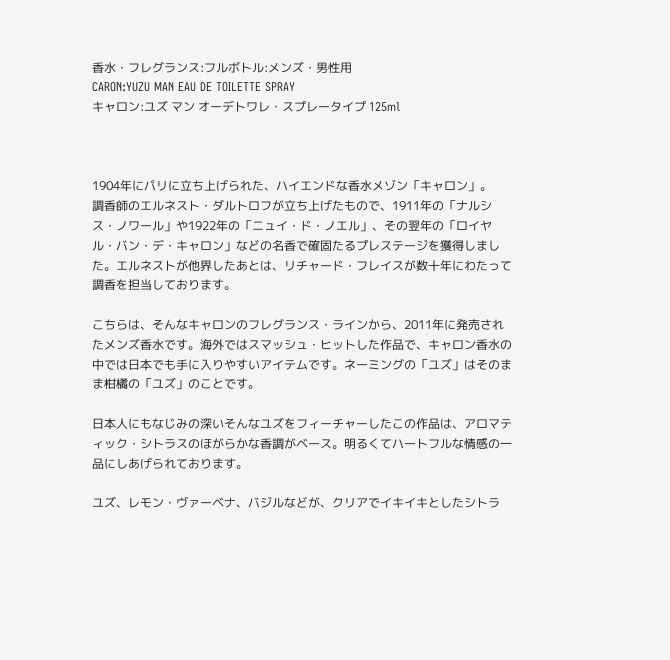香水・フレグランス:フルボトル:メンズ・男性用
CARON:YUZU MAN EAU DE TOILETTE SPRAY
キャロン:ユズ マン オーデトワレ・スプレータイプ 125ml



1904年にパリに立ち上げられた、ハイエンドな香水メゾン「キャロン」。
調香師のエルネスト・ダルトロフが立ち上げたもので、1911年の「ナルシス・ノワール」や1922年の「ニュイ・ド・ノエル」、その翌年の「ロイヤル・バン・デ・キャロン」などの名香で確固たるプレステージを獲得しました。エルネストが他界したあとは、リチャード・フレイスが数十年にわたって調香を担当しております。

こちらは、そんなキャロンのフレグランス・ラインから、2011年に発売されたメンズ香水です。海外ではスマッシュ・ヒットした作品で、キャロン香水の中では日本でも手に入りやすいアイテムです。ネーミングの「ユズ」はそのまま柑橘の「ユズ」のことです。

日本人にもなじみの深いそんなユズをフィーチャーしたこの作品は、アロマティック・シトラスのほがらかな香調がベース。明るくてハートフルな情感の一品にしあげられております。

ユズ、レモン・ヴァーベナ、バジルなどが、クリアでイキイキとしたシトラ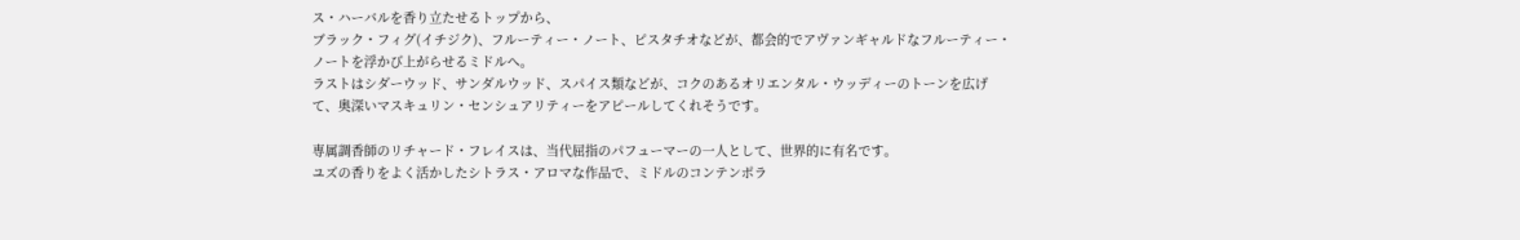ス・ハーバルを香り立たせるトップから、
ブラック・フィグ(イチジク)、フルーティー・ノート、ピスタチオなどが、都会的でアヴァンギャルドなフルーティー・ノートを浮かび上がらせるミドルへ。
ラストはシダーウッド、サンダルウッド、スパイス類などが、コクのあるオリエンタル・ウッディーのトーンを広げて、奥深いマスキュリン・センシュアリティーをアピールしてくれそうです。

専属調香師のリチャード・フレイスは、当代屈指のパフューマーの一人として、世界的に有名です。
ユズの香りをよく活かしたシトラス・アロマな作品で、ミドルのコンテンポラ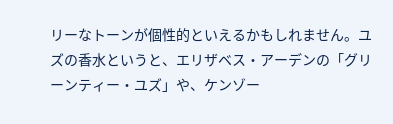リーなトーンが個性的といえるかもしれません。ユズの香水というと、エリザベス・アーデンの「グリーンティー・ユズ」や、ケンゾー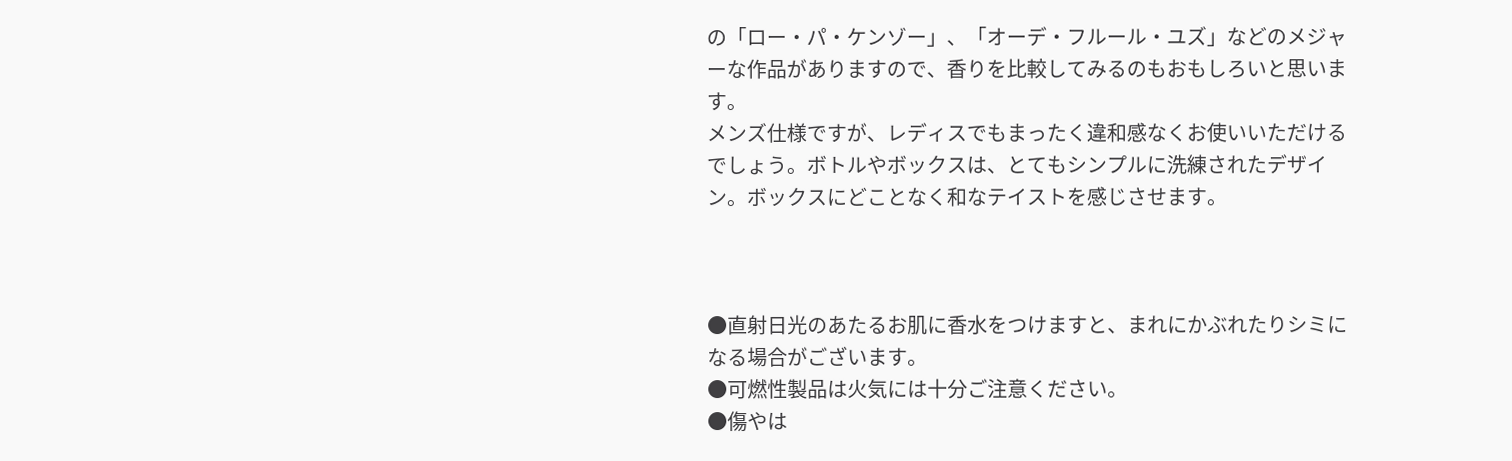の「ロー・パ・ケンゾー」、「オーデ・フルール・ユズ」などのメジャーな作品がありますので、香りを比較してみるのもおもしろいと思います。
メンズ仕様ですが、レディスでもまったく違和感なくお使いいただけるでしょう。ボトルやボックスは、とてもシンプルに洗練されたデザイン。ボックスにどことなく和なテイストを感じさせます。



●直射日光のあたるお肌に香水をつけますと、まれにかぶれたりシミになる場合がございます。
●可燃性製品は火気には十分ご注意ください。
●傷やは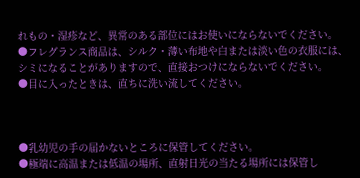れもの・湿疹など、異常のある部位にはお使いにならないでください。
●フレグランス商品は、シルク・薄い布地や白または淡い色の衣服には、シミになることがありますので、直接おつけにならないでください。
●目に入ったときは、直ちに洗い流してください。



●乳幼児の手の届かないところに保管してください。
●極端に高温または低温の場所、直射日光の当たる場所には保管し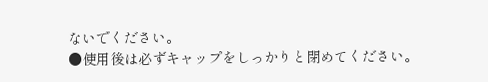ないでください。
●使用後は必ずキャップをしっかりと閉めてください。